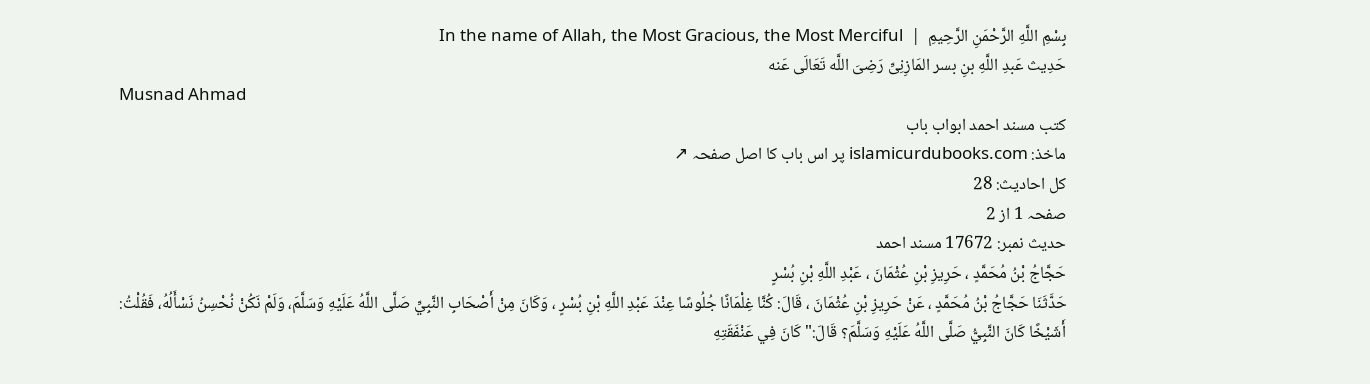بِسْمِ اللَّهِ الرَّحْمَنِ الرَّحِيمِ  |  In the name of Allah, the Most Gracious, the Most Merciful
حَدِیث عَبدِ اللَّهِ بنِ بسر المَازِنِیِّ رَضِیَ اللَّه تَعَالَى عَنه
Musnad Ahmad
کتب مسند احمد ابواب باب
ماخذ: islamicurdubooks.com پر اس باب کا اصل صفحہ ↗
کل احادیث: 28
صفحہ 1 از 2
حدیث نمبر: 17672 مسند احمد
حَجَّاجُ بْنُ مُحَمَّدٍ ، حَرِيزِ بْنِ عُثْمَانَ ، عَبْدِ اللَّهِ بْنِ بُسْرٍ
حَدَّثَنَا حَجَّاجُ بْنُ مُحَمَّدٍ ، عَنْ حَرِيزِ بْنِ عُثْمَانَ ، قَالَ: كُنَّا غِلْمَانًا جُلُوسًا عِنْدَ عَبْدِ اللَّهِ بْنِ بُسْرٍ ، وَكَانَ مِنْ أَصْحَابِ النَّبِيِّ صَلَّى اللَّهُ عَلَيْهِ وَسَلَّمَ، وَلَمْ نَكُنْ نُحْسِنُ نَسْأَلُهُ، فَقُلْتُ: أَشَيْخًا كَانَ النَّبِيُّ صَلَّى اللَّهُ عَلَيْهِ وَسَلَّمَ؟ قَالَ:" كَانَ فِي عَنْفَقَتِهِ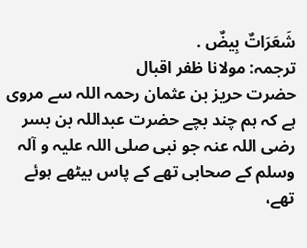شَعَرَاتٌ بِيضٌ .
ترجمہ: مولانا ظفر اقبال
حضرت حریز بن عثمان رحمہ اللہ سے مروی ہے کہ ہم چند بچے حضرت عبداللہ بن بسر رضی اللہ عنہ جو نبی صلی اللہ علیہ و آلہ وسلم کے صحابی تھے کے پاس بیٹھے ہوئے تھے،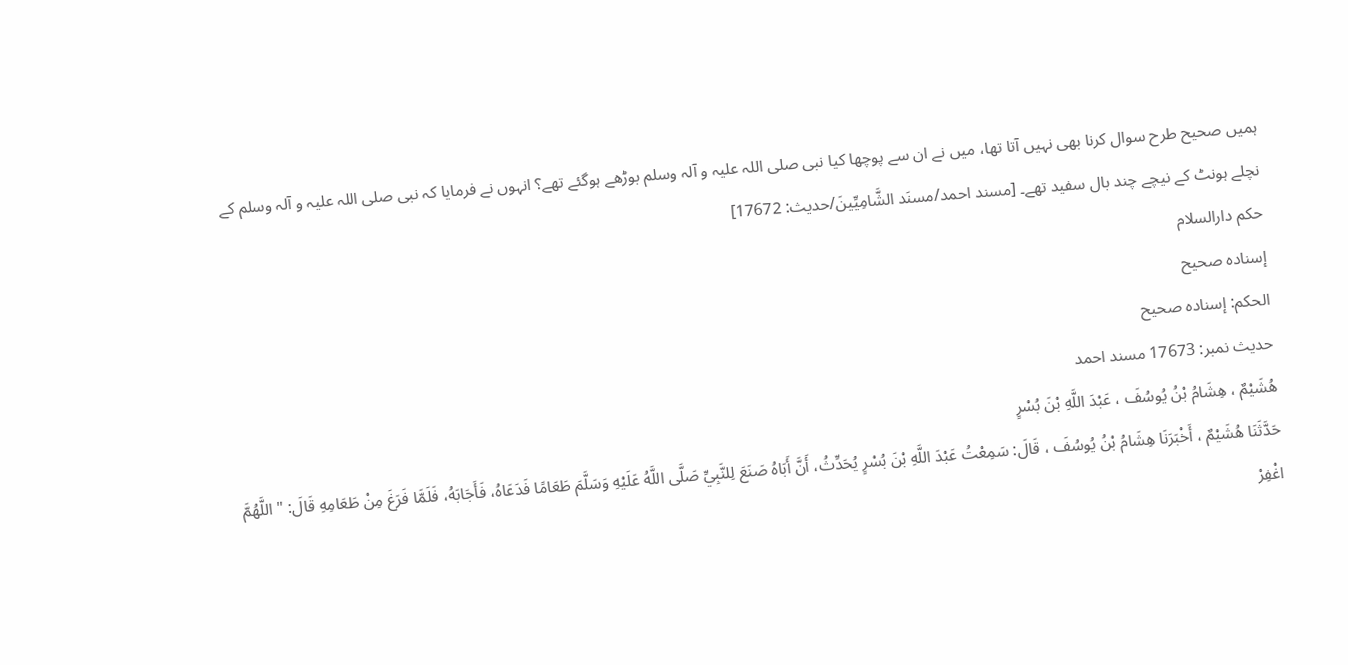ہمیں صحیح طرح سوال کرنا بھی نہیں آتا تھا، میں نے ان سے پوچھا کیا نبی صلی اللہ علیہ و آلہ وسلم بوڑھے ہوگئے تھے؟ انہوں نے فرمایا کہ نبی صلی اللہ علیہ و آلہ وسلم کے نچلے ہونٹ کے نیچے چند بال سفید تھے۔ [مسند احمد/مسنَد الشَّامِیِّینَ/حدیث: 17672]
حکم دارالسلام
إسناده صحيح
الحكم: إسناده صحيح
حدیث نمبر: 17673 مسند احمد
هُشَيْمٌ ، هِشَامُ بْنُ يُوسُفَ ، عَبْدَ اللَّهِ بْنَ بُسْرٍ
حَدَّثَنَا هُشَيْمٌ ، أَخْبَرَنَا هِشَامُ بْنُ يُوسُفَ ، قَالَ: سَمِعْتُ عَبْدَ اللَّهِ بْنَ بُسْرٍ يُحَدِّثُ، أَنَّ أَبَاهُ صَنَعَ لِلنَّبِيِّ صَلَّى اللَّهُ عَلَيْهِ وَسَلَّمَ طَعَامًا فَدَعَاهُ، فَأَجَابَهُ، فَلَمَّا فَرَغَ مِنْ طَعَامِهِ قَالَ: " اللَّهُمَّ اغْفِرْ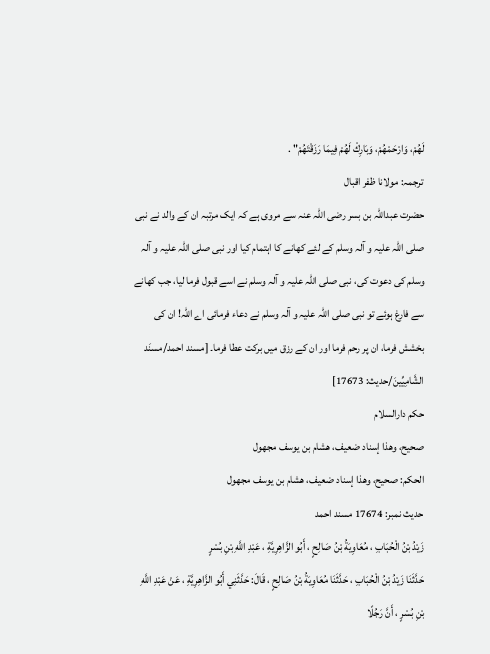لَهُمْ، وَارْحَمْهُمْ، وَبَارِكْ لَهُمْ فِيمَا رَزَقْتَهُمْ" .
ترجمہ: مولانا ظفر اقبال
حضرت عبداللہ بن بسر رضی اللہ عنہ سے مروی ہے کہ ایک مرتبہ ان کے والد نے نبی صلی اللہ علیہ و آلہ وسلم کے لئے کھانے کا اہتمام کیا اور نبی صلی اللہ علیہ و آلہ وسلم کی دعوت کی، نبی صلی اللہ علیہ و آلہ وسلم نے اسے قبول فرما لیا، جب کھانے سے فارغ ہوئے تو نبی صلی اللہ علیہ و آلہ وسلم نے دعاء فرمائی اے اللہ! ان کی بخشش فرما، ان پر رحم فرما اور ان کے رزق میں برکت عطا فرما۔ [مسند احمد/مسنَد الشَّامِیِّینَ/حدیث: 17673]
حکم دارالسلام
صحيح، وهذا إسناد ضعيف، هشام بن يوسف مجهول
الحكم: صحيح، وهذا إسناد ضعيف، هشام بن يوسف مجهول
حدیث نمبر: 17674 مسند احمد
زَيْدُ بْنُ الْحُبَابِ ، مُعَاوِيَةُ بْنُ صَالِحٍ ، أَبُو الزَّاهِرِيَّةِ ، عَبْدِ اللَّهِ بْنِ بُسْرٍ
حَدَّثَنَا زَيْدُ بْنُ الْحُبَابِ ، حَدَّثَنَا مُعَاوِيَةُ بْنُ صَالِحٍ ، قَالَ: حَدَّثَنِي أَبُو الزَّاهِرِيَّةِ ، عَنْ عَبْدِ اللَّهِ بْنِ بُسْرٍ ، أَنَّ رَجُلًا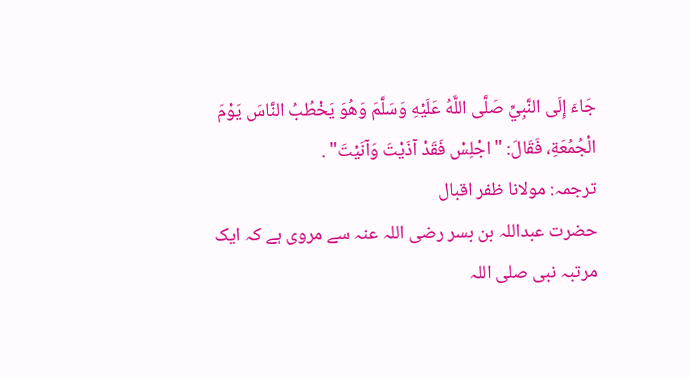جَاءَ إِلَى النَّبِيِّ صَلَّى اللَّهُ عَلَيْهِ وَسَلَّمَ وَهُوَ يَخْطُبُ النَّاسَ يَوْمَ الْجُمُعَةِ، فَقَالَ: " اجْلِسْ فَقَدْ آذَيْتَ وَآنَيْتَ" .
ترجمہ: مولانا ظفر اقبال
حضرت عبداللہ بن بسر رضی اللہ عنہ سے مروی ہے کہ ایک مرتبہ نبی صلی اللہ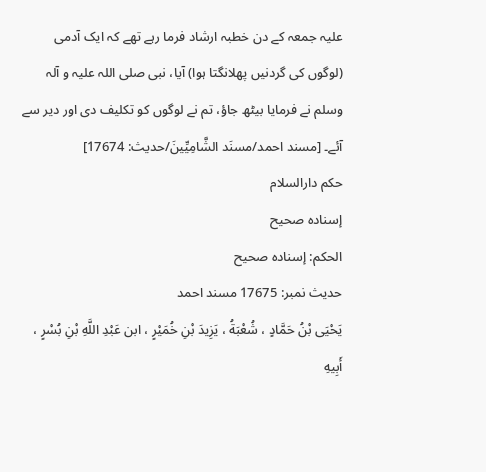علیہ جمعہ کے دن خطبہ ارشاد فرما رہے تھے کہ ایک آدمی (لوگوں کی گردنیں پھلانگتا ہوا) آیا، نبی صلی اللہ علیہ و آلہ وسلم نے فرمایا بیٹھ جاؤ، تم نے لوگوں کو تکلیف دی اور دیر سے آئے۔ [مسند احمد/مسنَد الشَّامِیِّینَ/حدیث: 17674]
حکم دارالسلام
إسناده صحيح
الحكم: إسناده صحيح
حدیث نمبر: 17675 مسند احمد
يَحْيَى بْنُ حَمَّادٍ ، شُعْبَةُ ، يَزِيدَ بْنِ خُمَيْرٍ ، ابن عَبْدِ اللَّهِ بْنِ بُسْرٍ ، أَبِيهِ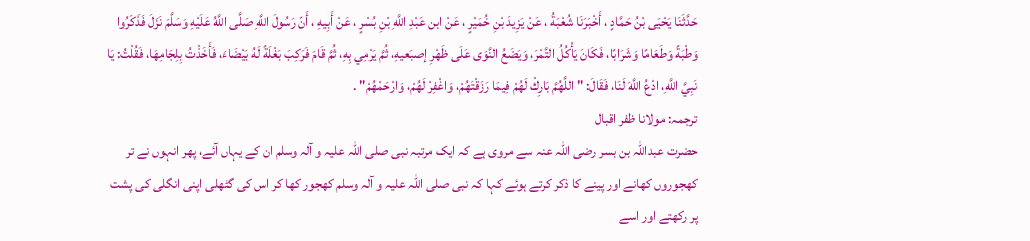حَدَّثَنَا يَحْيَى بْنُ حَمَّادٍ ، أَخْبَرَنَا شُعْبَةُ ، عَنْ يَزِيدَ بْنِ خُمَيْرٍ ، عَنْ ابن عَبْدِ اللَّهِ بْنِ بُسْرٍ ، عَنْ أَبِيهِ ، أَنّ رَسُولَ اللَّهِ صَلَّى اللَّهُ عَلَيْهِ وَسَلَّمَ نَزَلَ فَذَكَرُوا وَطْبَةً وَطَعَامًا وَشَرَابًا، فَكَانَ يَأْكُلُ التَّمْرَ، وَيَضَعُ النَّوَى عَلَى ظَهْرِ إصبَعيهِ، ثُمَّ يَرْمِي بِهِ، ثُمَّ قَامَ فَرَكِبَ بَغْلَةً لَهُ بَيْضَاءَ، فَأَخَذْتُ بِلِجَامِهَا، فَقُلْتُ: يَا نَبِيَّ اللَّهِ، ادْعُ اللَّهَ لَنَا، فَقَالَ: " اللَّهُمَّ بَارِكْ لَهُمْ فِيمَا رَزَقْتَهُمْ، وَاغْفِرْ لَهُمْ، وَارْحَمْهُمْ" .
ترجمہ: مولانا ظفر اقبال
حضرت عبداللہ بن بسر رضی اللہ عنہ سے مروی ہے کہ ایک مرتبہ نبی صلی اللہ علیہ و آلہ وسلم ان کے یہاں آئے، پھر انہوں نے تر کھجوروں کھانے اور پینے کا ذکر کرتے ہوئے کہا کہ نبی صلی اللہ علیہ و آلہ وسلم کھجور کھا کر اس کی گٹھلی اپنی انگلی کی پشت پر رکھتے اور اسے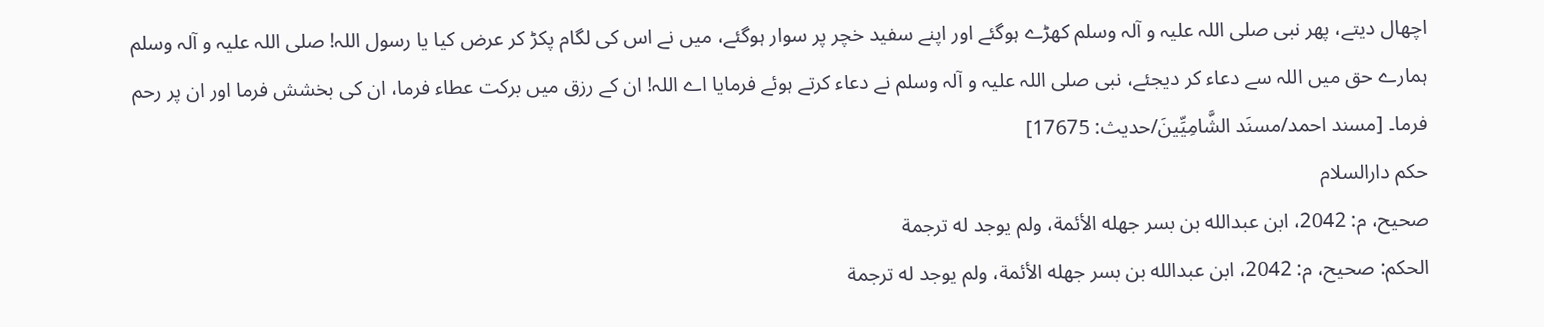اچھال دیتے، پھر نبی صلی اللہ علیہ و آلہ وسلم کھڑے ہوگئے اور اپنے سفید خچر پر سوار ہوگئے، میں نے اس کی لگام پکڑ کر عرض کیا یا رسول اللہ! صلی اللہ علیہ و آلہ وسلم ہمارے حق میں اللہ سے دعاء کر دیجئے، نبی صلی اللہ علیہ و آلہ وسلم نے دعاء کرتے ہوئے فرمایا اے اللہ! ان کے رزق میں برکت عطاء فرما، ان کی بخشش فرما اور ان پر رحم فرما۔ [مسند احمد/مسنَد الشَّامِیِّینَ/حدیث: 17675]
حکم دارالسلام
صحيح، م: 2042، ابن عبدالله بن بسر جهله الأئمة، ولم يوجد له ترجمة
الحكم: صحيح، م: 2042، ابن عبدالله بن بسر جهله الأئمة، ولم يوجد له ترجمة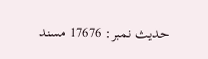حدیث نمبر: 17676 مسند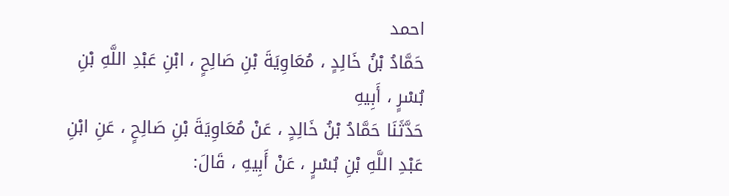احمد
حَمَّادُ بْنُ خَالِدٍ ، مُعَاوِيَةَ بْنِ صَالِحٍ ، ابْنِ عَبْدِ اللَّهِ بْنِ بُسْرٍ ، أَبِيهِ
حَدَّثَنَا حَمَّادُ بْنُ خَالِدٍ ، عَنْ مُعَاوِيَةَ بْنِ صَالِحٍ ، عَنِ ابْنِ عَبْدِ اللَّهِ بْنِ بُسْرٍ ، عَنْ أَبِيهِ ، قَالَ: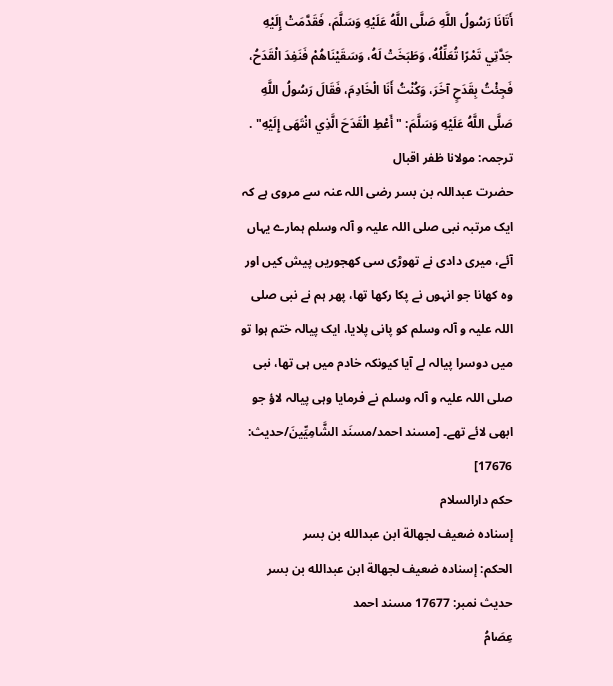أَتَانَا رَسُولُ اللَّهِ صَلَّى اللَّهُ عَلَيْهِ وَسَلَّمَ، فَقَدَّمَتْ إِلَيْهِ جَدَّتِي تَمْرًا تُعَلِّلُهُ، وَطَبَخَتْ لَهُ، وَسَقَيْنَاهُمْ فَنَفِدَ الْقَدَحُ، فَجِئْتُ بِقَدَحٍ آخَرَ، وَكُنْتُ أَنَا الْخَادِمَ، فَقَالَ رَسُولُ اللَّهِ صَلَّى اللَّهُ عَلَيْهِ وَسَلَّمَ: " أَعْطِ الْقَدَحَ الَّذِي انْتَهَى إِلَيْهِ" .
ترجمہ: مولانا ظفر اقبال
حضرت عبداللہ بن بسر رضی اللہ عنہ سے مروی ہے کہ ایک مرتبہ نبی صلی اللہ علیہ و آلہ وسلم ہمارے یہاں آئے، میری دادی نے تھوڑی سی کھجوریں پیش کیں اور وہ کھانا جو انہوں نے پکا رکھا تھا، پھر ہم نے نبی صلی اللہ علیہ و آلہ وسلم کو پانی پلایا، ایک پیالہ ختم ہوا تو میں دوسرا پیالہ لے آیا کیونکہ خادم میں ہی تھا، نبی صلی اللہ علیہ و آلہ وسلم نے فرمایا وہی پیالہ لاؤ جو ابھی لائے تھے۔ [مسند احمد/مسنَد الشَّامِیِّینَ/حدیث: 17676]
حکم دارالسلام
إسناده ضعيف لجهالة ابن عبدالله بن بسر
الحكم: إسناده ضعيف لجهالة ابن عبدالله بن بسر
حدیث نمبر: 17677 مسند احمد
عِصَامُ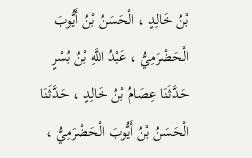بْنُ خَالِدٍ ، الْحَسَنُ بْنُ أَيُّوبَ الْحَضْرَمِيُّ ، عَبْدُ اللَّهِ بْنُ بُسْرٍ
حَدَّثَنَا عِصَامُ بْنُ خَالِدٍ ، حَدَّثَنَا الْحَسَنُ بْنُ أَيُّوبَ الْحَضْرَمِيُّ ،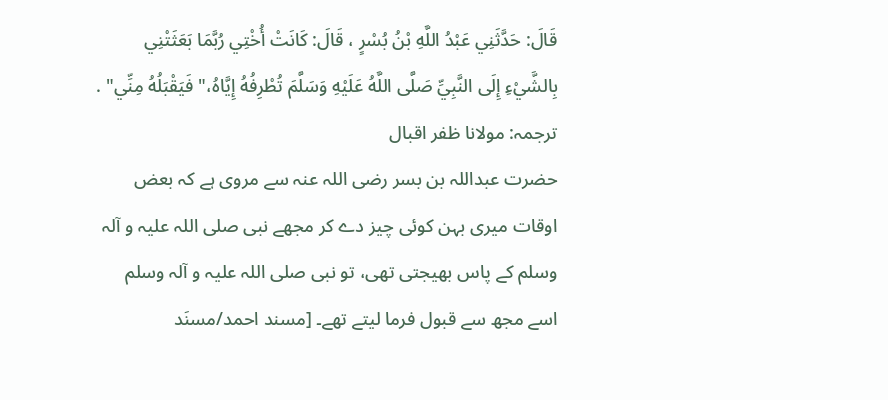قَالَ: حَدَّثَنِي عَبْدُ اللَّهِ بْنُ بُسْرٍ ، قَالَ: كَانَتْ أُخْتِي رُبَّمَا بَعَثَتْنِي بِالشَّيْءِ إِلَى النَّبِيِّ صَلَّى اللَّهُ عَلَيْهِ وَسَلَّمَ تُطْرِفُهُ إِيَّاهُ،" فَيَقْبَلُهُ مِنِّي" .
ترجمہ: مولانا ظفر اقبال
حضرت عبداللہ بن بسر رضی اللہ عنہ سے مروی ہے کہ بعض اوقات میری بہن کوئی چیز دے کر مجھے نبی صلی اللہ علیہ و آلہ وسلم کے پاس بھیجتی تھی، تو نبی صلی اللہ علیہ و آلہ وسلم اسے مجھ سے قبول فرما لیتے تھے۔ [مسند احمد/مسنَد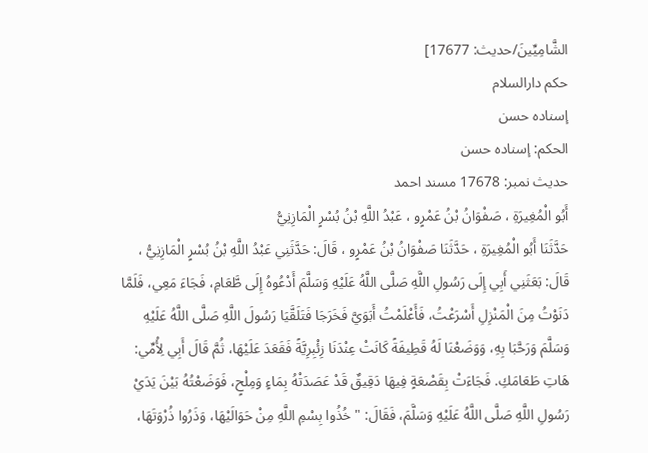الشَّامِیِّینَ/حدیث: 17677]
حکم دارالسلام
إسناده حسن
الحكم: إسناده حسن
حدیث نمبر: 17678 مسند احمد
أَبُو الْمُغِيرَةِ ، صَفْوَانُ بْنُ عَمْرٍو ، عَبْدُ اللَّهِ بْنُ بُسْرٍ الْمَازِنِيُّ
حَدَّثَنَا أَبُو الْمُغِيرَةِ ، حَدَّثَنَا صَفْوَانُ بْنُ عَمْرٍو ، قَالَ: حَدَّثَنِي عَبْدُ اللَّهِ بْنُ بُسْرٍ الْمَازِنِيُّ ، قَالَ: بَعَثَنِي أَبِي إِلَى رَسُولِ اللَّهِ صَلَّى اللَّهُ عَلَيْهِ وَسَلَّمَ أَدْعُوهُ إِلَى طَّعَامِ، فَجَاءَ مَعِي، فَلَمَّا دَنَوْتُ مِنَ الْمَنْزِلِ أَسْرَعْتُ، فَأَعْلَمْتُ أَبَوَيَّ فَخَرَجَا فَتَلَقَّيَا رَسُولَ اللَّهِ صَلَّى اللَّهُ عَلَيْهِ وَسَلَّمَ وَرَحَّبَا بِهِ، وَوَضَعْنَا لَهُ قَطِيفَةً كَانَتْ عِنْدَنَا زِئْبِرِيَّةً فَقَعَدَ عَلَيْهَا، ثُمَّ قَالَ أَبِي لِأُمِّي: هَاتِ طَعَامَكِ. فَجَاءَتْ بِقَصْعَةٍ فِيهَا دَقِيقٌ قَدْ عَصَدَتْهُ بِمَاءٍ وَمِلْحٍ، فَوَضَعْتُهُ بَيْنَ يَدَيْ رَسُولِ اللَّهِ صَلَّى اللَّهُ عَلَيْهِ وَسَلَّمَ، فَقَالَ: " خُذُوا بِسْمِ اللَّهِ مِنْ حَوَالَيْهَا، وَذَرُوا ذُرْوَتَهَا،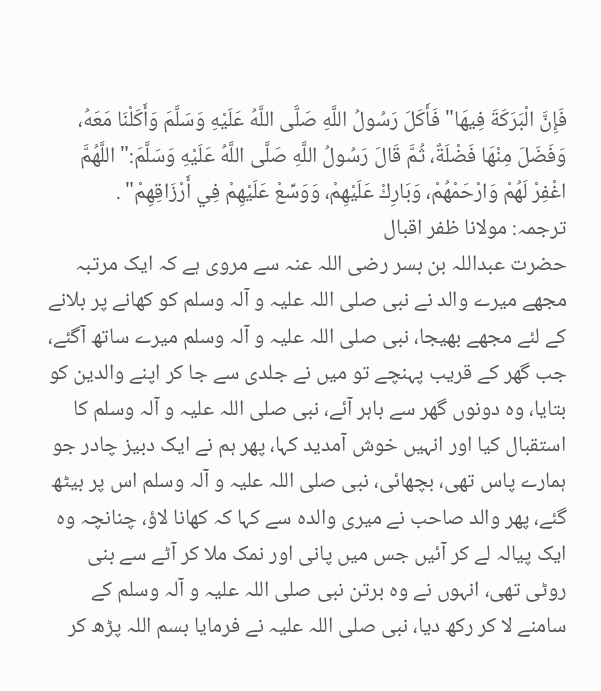فَإِنَّ الْبَرَكَةَ فِيهَا" فَأَكَلَ رَسُولُ اللَّهِ صَلَّى اللَّهُ عَلَيْهِ وَسَلَّمَ وَأَكَلْنَا مَعَهُ، وَفَضَلَ مِنْهَا فَضْلَةٌ، ثُمَّ قَالَ رَسُولُ اللَّهِ صَلَّى اللَّهُ عَلَيْهِ وَسَلَّمَ:" اللَّهُمَّ اغْفِرْ لَهُمْ وَارْحَمْهُمْ، وَبَارِكْ عَلَيْهِمْ، وَوَسِّعْ عَلَيْهِمْ فِي أَرْزَاقِهِمْ" .
ترجمہ: مولانا ظفر اقبال
حضرت عبداللہ بن بسر رضی اللہ عنہ سے مروی ہے کہ ایک مرتبہ مجھے میرے والد نے نبی صلی اللہ علیہ و آلہ وسلم کو کھانے پر بلانے کے لئے مجھے بھیجا، نبی صلی اللہ علیہ و آلہ وسلم میرے ساتھ آگئے، جب گھر کے قریب پہنچے تو میں نے جلدی سے جا کر اپنے والدین کو بتایا، وہ دونوں گھر سے باہر آئے، نبی صلی اللہ علیہ و آلہ وسلم کا استقبال کیا اور انہیں خوش آمدید کہا، پھر ہم نے ایک دبیز چادر جو ہمارے پاس تھی، بچھائی، نبی صلی اللہ علیہ و آلہ وسلم اس پر بیٹھ گئے، پھر والد صاحب نے میری والدہ سے کہا کہ کھانا لاؤ، چنانچہ وہ ایک پیالہ لے کر آئیں جس میں پانی اور نمک ملا کر آٹے سے بنی روٹی تھی، انہوں نے وہ برتن نبی صلی اللہ علیہ و آلہ وسلم کے سامنے لا کر رکھ دیا، نبی صلی اللہ علیہ نے فرمایا بسم اللہ پڑھ کر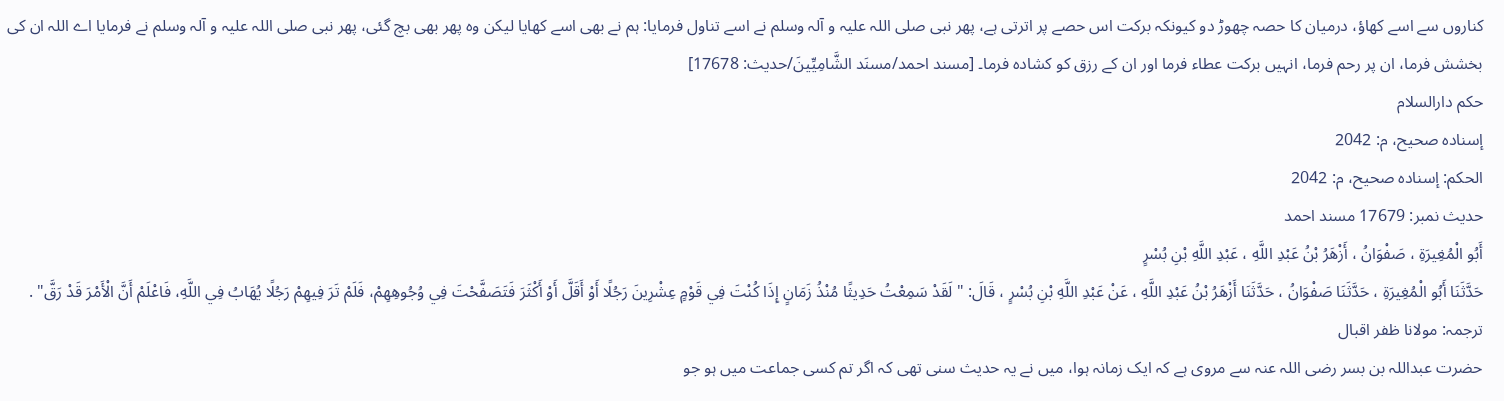کناروں سے اسے کھاؤ، درمیان کا حصہ چھوڑ دو کیونکہ برکت اس حصے پر اترتی ہے، پھر نبی صلی اللہ علیہ و آلہ وسلم نے اسے تناول فرمایا: ہم نے بھی اسے کھایا لیکن وہ پھر بھی بچ گئی، پھر نبی صلی اللہ علیہ و آلہ وسلم نے فرمایا اے اللہ ان کی بخشش فرما، ان پر رحم فرما، انہیں برکت عطاء فرما اور ان کے رزق کو کشادہ فرما۔ [مسند احمد/مسنَد الشَّامِیِّینَ/حدیث: 17678]
حکم دارالسلام
إسناده صحيح، م: 2042
الحكم: إسناده صحيح، م: 2042
حدیث نمبر: 17679 مسند احمد
أَبُو الْمُغِيرَةِ ، صَفْوَانُ ، أَزْهَرُ بْنُ عَبْدِ اللَّهِ ، عَبْدِ اللَّهِ بْنِ بُسْرٍ
حَدَّثَنَا أَبُو الْمُغِيرَةِ ، حَدَّثَنَا صَفْوَانُ ، حَدَّثَنَا أَزْهَرُ بْنُ عَبْدِ اللَّهِ ، عَنْ عَبْدِ اللَّهِ بْنِ بُسْرٍ ، قَالَ: " لَقَدْ سَمِعْتُ حَدِيثًا مُنْذُ زَمَانٍ إِذَا كُنْتَ فِي قَوْمٍ عِشْرِينَ رَجُلًا أَوْ أَقَلَّ أَوْ أَكْثَرَ فَتَصَفَّحْتَ فِي وُجُوهِهِمْ، فَلَمْ تَرَ فِيهِمْ رَجُلًا يُهَابُ فِي اللَّهِ، فَاعْلَمْ أَنَّ الْأَمْرَ قَدْ رَقَّ" .
ترجمہ: مولانا ظفر اقبال
حضرت عبداللہ بن بسر رضی اللہ عنہ سے مروی ہے کہ ایک زمانہ ہوا، میں نے یہ حدیث سنی تھی کہ اگر تم کسی جماعت میں ہو جو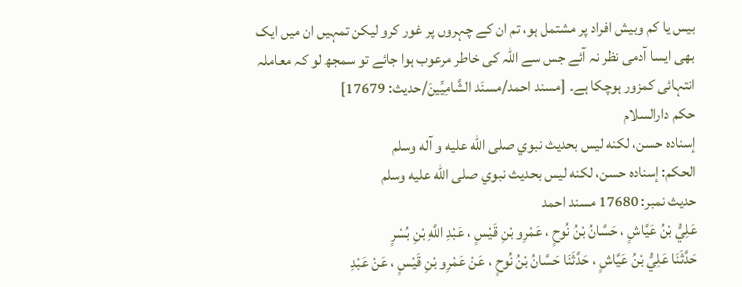بیس یا کم وبیش افراد پر مشتمل ہو، تم ان کے چہروں پر غور کرو لیکن تمہیں ان میں ایک بھی ایسا آدمی نظر نہ آئے جس سے اللہ کی خاطر مرعوب ہوا جائے تو سمجھ لو کہ معاملہ انتہائی کمزور ہوچکا ہے۔ [مسند احمد/مسنَد الشَّامِیِّینَ/حدیث: 17679]
حکم دارالسلام
إسناده حسن، لكنه ليس بحديث نبوي صلى الله عليه و آله وسلم
الحكم: إسناده حسن، لكنه ليس بحديث نبوي صلى الله عليه وسلم
حدیث نمبر: 17680 مسند احمد
عَلِيُّ بْنُ عَيَّاشٍ ، حَسَّانُ بْنُ نُوحٍ ، عَمْرِو بْنِ قَيْسٍ ، عَبْدِ اللَّهِ بْنِ بُسْرٍ
حَدَّثَنَا عَلِيُّ بْنُ عَيَّاشٍ ، حَدَّثَنَا حَسَّانُ بْنُ نُوحٍ ، عَنْ عَمْرِو بْنِ قَيْسٍ ، عَنْ عَبْدِ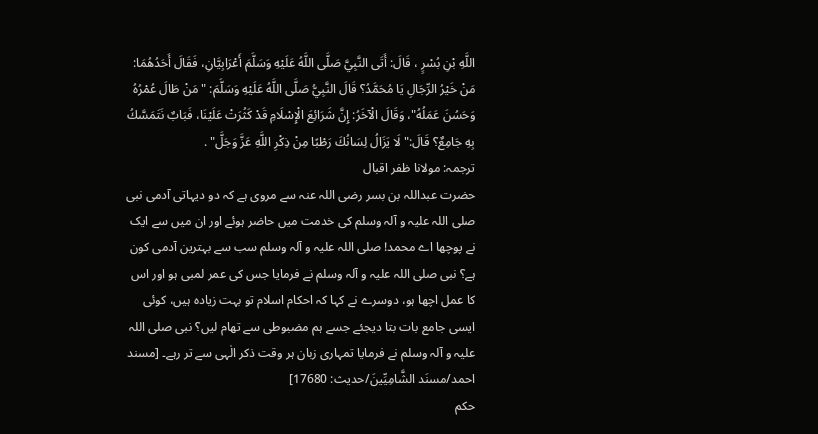اللَّهِ بْنِ بُسْرٍ ، قَالَ: أَتَى النَّبِيَّ صَلَّى اللَّهُ عَلَيْهِ وَسَلَّمَ أَعْرَابِيَّانِ، فَقَالَ أَحَدُهُمَا: مَنْ خَيْرُ الرِّجَالِ يَا مُحَمَّدُ؟ قَالَ النَّبِيُّ صَلَّى اللَّهُ عَلَيْهِ وَسَلَّمَ: " مَنْ طَالَ عُمْرُهُ وَحَسُنَ عَمَلُهُ"، وَقَالَ الْآخَرُ: إِنَّ شَرَائِعَ الْإِسْلَامِ قَدْ كَثُرَتْ عَلَيْنَا، فَبَابٌ نَتَمَسَّكُ بِهِ جَامِعٌ؟ قَالَ:" لَا يَزَالُ لِسَانُكَ رَطْبًا مِنْ ذِكْرِ اللَّهِ عَزَّ وَجَلَّ" .
ترجمہ: مولانا ظفر اقبال
حضرت عبداللہ بن بسر رضی اللہ عنہ سے مروی ہے کہ دو دیہاتی آدمی نبی صلی اللہ علیہ و آلہ وسلم کی خدمت میں حاضر ہوئے اور ان میں سے ایک نے پوچھا اے محمد! صلی اللہ علیہ و آلہ وسلم سب سے بہترین آدمی کون ہے؟ نبی صلی اللہ علیہ و آلہ وسلم نے فرمایا جس کی عمر لمبی ہو اور اس کا عمل اچھا ہو، دوسرے نے کہا کہ احکام اسلام تو بہت زیادہ ہیں، کوئی ایسی جامع بات بتا دیجئے جسے ہم مضبوطی سے تھام لیں؟ نبی صلی اللہ علیہ و آلہ وسلم نے فرمایا تمہاری زبان ہر وقت ذکر الٰہی سے تر رہے۔ [مسند احمد/مسنَد الشَّامِیِّینَ/حدیث: 17680]
حکم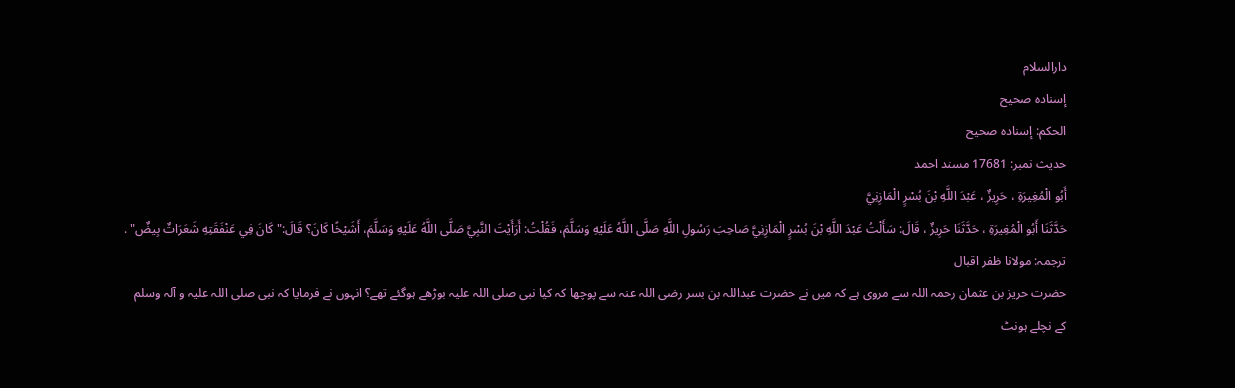دارالسلام
إسناده صحيح
الحكم: إسناده صحيح
حدیث نمبر: 17681 مسند احمد
أَبُو الْمُغِيرَةِ ، حَرِيزٌ ، عَبْدَ اللَّهِ بْنَ بُسْرٍ الْمَازِنِيَّ
حَدَّثَنَا أَبُو الْمُغِيرَةِ ، حَدَّثَنَا حَرِيزٌ ، قَالَ: سَأَلْتُ عَبْدَ اللَّهِ بْنَ بُسْرٍ الْمَازِنِيَّ صَاحِبَ رَسُولِ اللَّهِ صَلَّى اللَّهُ عَلَيْهِ وَسَلَّمَ، فَقُلْتُ: أَرَأَيْتَ النَّبِيَّ صَلَّى اللَّهُ عَلَيْهِ وَسَلَّمَ، أَشَيْخًا كَانَ؟ قَالَ:" كَانَ فِي عَنْفَقَتِهِ شَعَرَاتٌ بِيضٌ" .
ترجمہ: مولانا ظفر اقبال
حضرت حریز بن عثمان رحمہ اللہ سے مروی ہے کہ میں نے حضرت عبداللہ بن بسر رضی اللہ عنہ سے پوچھا کہ کیا نبی صلی اللہ علیہ بوڑھے ہوگئے تھے؟ انہوں نے فرمایا کہ نبی صلی اللہ علیہ و آلہ وسلم کے نچلے ہونٹ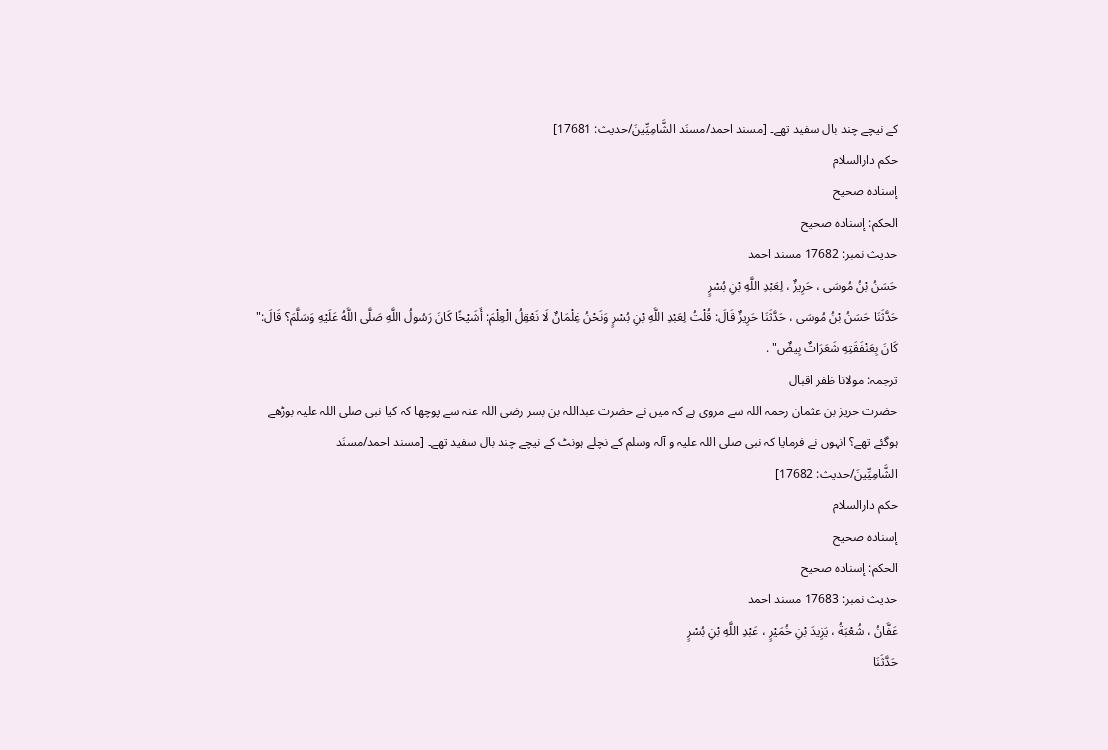کے نیچے چند بال سفید تھے۔ [مسند احمد/مسنَد الشَّامِیِّینَ/حدیث: 17681]
حکم دارالسلام
إسناده صحيح
الحكم: إسناده صحيح
حدیث نمبر: 17682 مسند احمد
حَسَنُ بْنُ مُوسَى ، حَرِيزٌ ، لِعَبْدِ اللَّهِ بْنِ بُسْرٍ
حَدَّثَنَا حَسَنُ بْنُ مُوسَى ، حَدَّثَنَا حَرِيزٌ قَالَ: قُلْتُ لِعَبْدِ اللَّهِ بْنِ بُسْرٍ وَنَحْنُ غِلْمَانٌ لَا نَعْقِلُ الْعِلْمَ: أَشَيْخًا كَانَ رَسُولُ اللَّهِ صَلَّى اللَّهُ عَلَيْهِ وَسَلَّمَ؟ قَالَ:" كَانَ بِعَنْفَقَتِهِ شَعَرَاتٌ بِيضٌ" .
ترجمہ: مولانا ظفر اقبال
حضرت حریز بن عثمان رحمہ اللہ سے مروی ہے کہ میں نے حضرت عبداللہ بن بسر رضی اللہ عنہ سے پوچھا کہ کیا نبی صلی اللہ علیہ بوڑھے ہوگئے تھے؟ انہوں نے فرمایا کہ نبی صلی اللہ علیہ و آلہ وسلم کے نچلے ہونٹ کے نیچے چند بال سفید تھے۔ [مسند احمد/مسنَد الشَّامِیِّینَ/حدیث: 17682]
حکم دارالسلام
إسناده صحيح
الحكم: إسناده صحيح
حدیث نمبر: 17683 مسند احمد
عَفَّانُ ، شُعْبَةُ ، يَزِيدَ بْنِ خُمَيْرٍ ، عَبْدِ اللَّهِ بْنِ بُسْرٍ
حَدَّثَنَا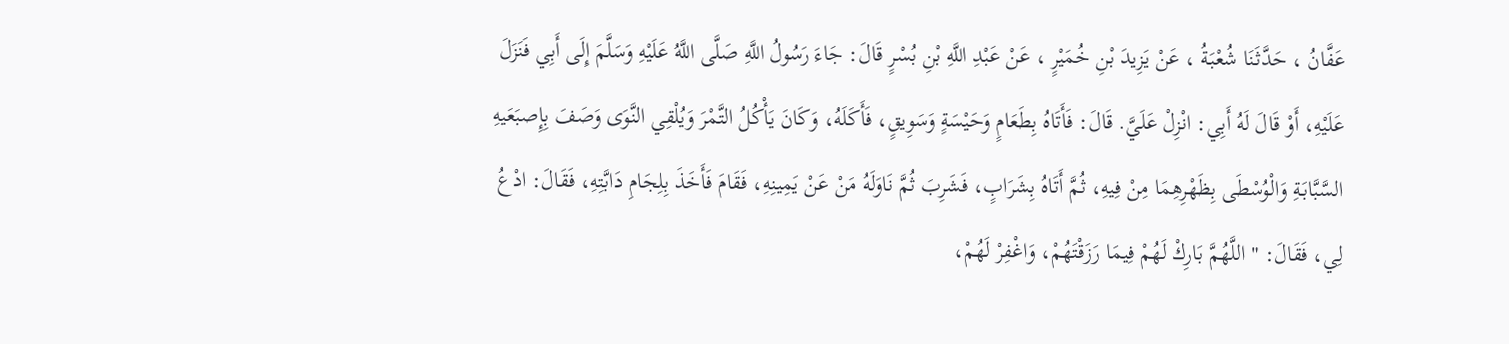عَفَّانُ ، حَدَّثَنَا شُعْبَةُ ، عَنْ يَزِيدَ بْنِ خُمَيْرٍ ، عَنْ عَبْدِ اللَّهِ بْنِ بُسْرٍ قَالَ: جَاءَ رَسُولُ اللَّهِ صَلَّى اللَّهُ عَلَيْهِ وَسَلَّمَ إِلَى أَبِي فَنَزَلَ عَلَيْهِ، أَوْ قَالَ لَهُ أَبِي: انْزِلْ عَلَيَّ. قَالَ: فَأَتَاهُ بِطَعَامٍ وَحَيْسَةٍ وَسَوِيقٍ، فَأَكَلَهُ، وَكَانَ يَأْكُلُ التَّمْرَ وَيُلْقِي النَّوَى وَصَفَ بِإِصبَعَيهِ السَّبَّابَةِ وَالْوُسْطَى بِظَهْرِهِمَا مِنْ فِيهِ، ثُمَّ أَتَاهُ بِشَرَابٍ، فَشَرِبَ ثُمَّ نَاوَلَهُ مَنْ عَنْ يَمِينِهِ، فَقَامَ فَأَخَذَ بِلِجَامِ دَابَّتِهِ، فَقَالَ: ادْعُ لِي، فَقَالَ: " اللَّهُمَّ بَارِكْ لَهُمْ فِيمَا رَزَقْتَهُمْ، وَاغْفِرْ لَهُمْ،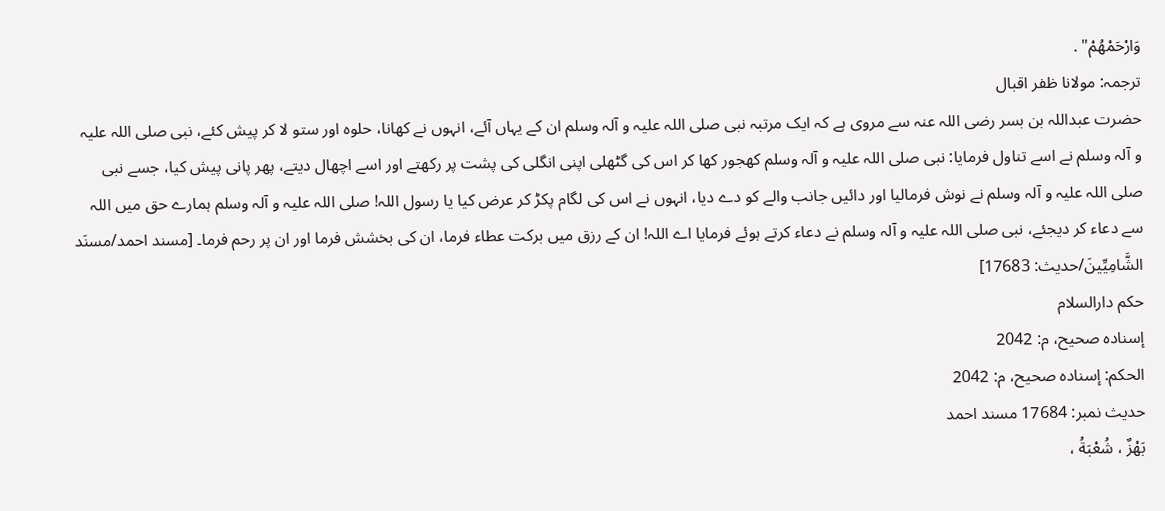وَارْحَمْهُمْ" .
ترجمہ: مولانا ظفر اقبال
حضرت عبداللہ بن بسر رضی اللہ عنہ سے مروی ہے کہ ایک مرتبہ نبی صلی اللہ علیہ و آلہ وسلم ان کے یہاں آئے، انہوں نے کھانا، حلوہ اور ستو لا کر پیش کئے، نبی صلی اللہ علیہ و آلہ وسلم نے اسے تناول فرمایا: نبی صلی اللہ علیہ و آلہ وسلم کھجور کھا کر اس کی گٹھلی اپنی انگلی کی پشت پر رکھتے اور اسے اچھال دیتے، پھر پانی پیش کیا، جسے نبی صلی اللہ علیہ و آلہ وسلم نے نوش فرمالیا اور دائیں جانب والے کو دے دیا، انہوں نے اس کی لگام پکڑ کر عرض کیا یا رسول اللہ! صلی اللہ علیہ و آلہ وسلم ہمارے حق میں اللہ سے دعاء کر دیجئے، نبی صلی اللہ علیہ و آلہ وسلم نے دعاء کرتے ہوئے فرمایا اے اللہ! ان کے رزق میں برکت عطاء فرما، ان کی بخشش فرما اور ان پر رحم فرما۔ [مسند احمد/مسنَد الشَّامِیِّینَ/حدیث: 17683]
حکم دارالسلام
إسناده صحيح، م: 2042
الحكم: إسناده صحيح، م: 2042
حدیث نمبر: 17684 مسند احمد
بَهْزٌ ، شُعْبَةُ ،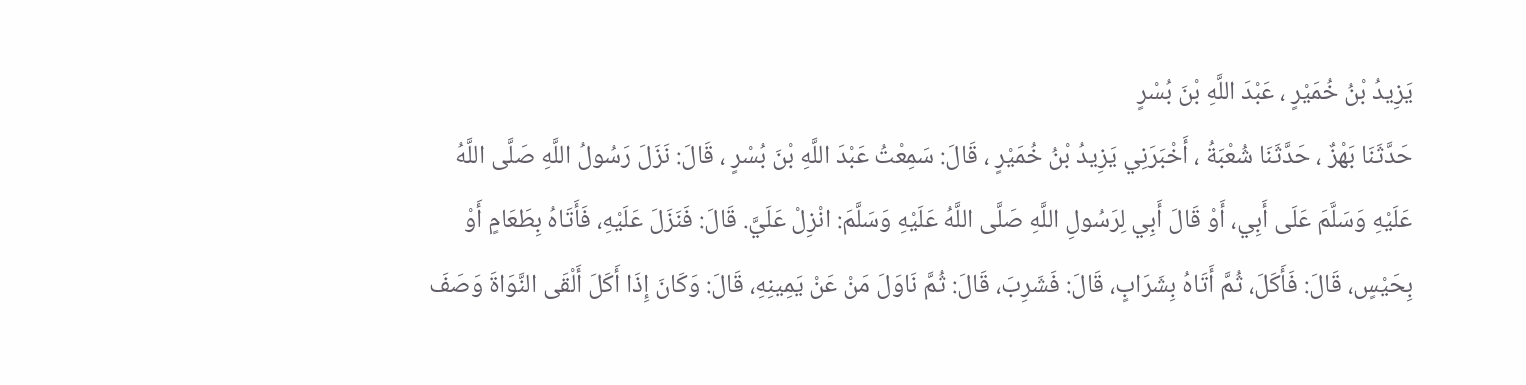يَزِيدُ بْنُ خُمَيْرٍ ، عَبْدَ اللَّهِ بْنَ بُسْرٍ
حَدَّثَنَا بَهْزٌ ، حَدَّثَنَا شُعْبَةُ ، أَخْبَرَنِي يَزِيدُ بْنُ خُمَيْرٍ ، قَالَ: سَمِعْتُ عَبْدَ اللَّهِ بْنَ بُسْرٍ ، قَالَ: نَزَلَ رَسُولُ اللَّهِ صَلَّى اللَّهُ عَلَيْهِ وَسَلَّمَ عَلَى أَبِي، أَوْ قَالَ أَبِي لِرَسُولِ اللَّهِ صَلَّى اللَّهُ عَلَيْهِ وَسَلَّمَ: انْزِلْ عَلَيَّ. قَالَ: فَنَزَلَ عَلَيْهِ، فَأَتَاهُ بِطَعَامٍ أَوْ بِحَيْسٍ، قَالَ: فَأَكَلَ، ثُمَّ أَتَاهُ بِشَرَابٍ، قَالَ: فَشَرِبَ، قَالَ: ثُمَّ نَاوَلَ مَنْ عَنْ يَمِينِهِ، قَالَ: وَكَانَ إِذَا أَكَلَ أَلْقَى النَّوَاةَ وَصَفَ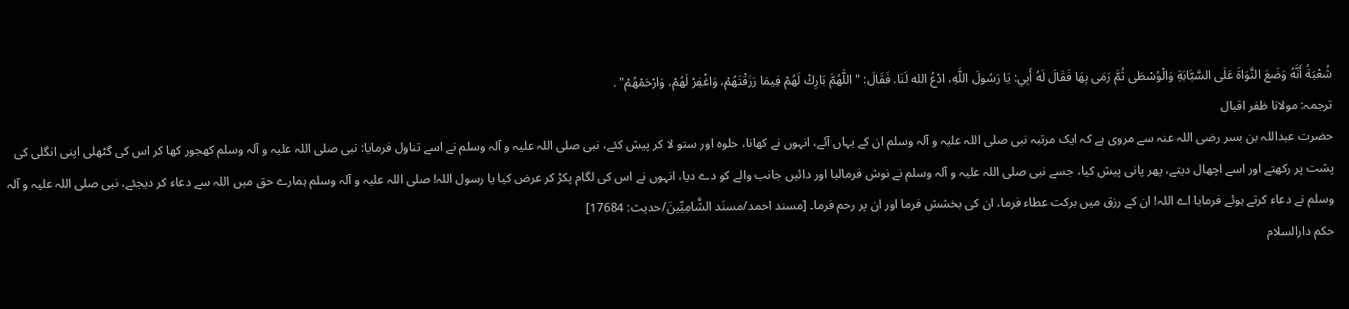شُعْبَةُ أَنَّهُ وَضَعَ النَّوَاةَ عَلَى السَّبَّابَةِ وَالْوُسْطَى ثُمَّ رَمَى بِهَا فَقَالَ لَهُ أَبِي: يَا رَسُولَ اللَّهِ، ادْعُ الله لَنَا. فَقَالَ: " اللَّهُمَّ بَارِكْ لَهُمْ فِيمَا رَزَقْتَهُمْ، وَاغْفِرْ لَهُمْ، وَارْحَمْهُمْ" .
ترجمہ: مولانا ظفر اقبال
حضرت عبداللہ بن بسر رضی اللہ عنہ سے مروی ہے کہ ایک مرتبہ نبی صلی اللہ علیہ و آلہ وسلم ان کے یہاں آئے، انہوں نے کھانا، حلوہ اور ستو لا کر پیش کئے، نبی صلی اللہ علیہ و آلہ وسلم نے اسے تناول فرمایا: نبی صلی اللہ علیہ و آلہ وسلم کھجور کھا کر اس کی گٹھلی اپنی انگلی کی پشت پر رکھتے اور اسے اچھال دیتے، پھر پانی پیش کیا، جسے نبی صلی اللہ علیہ و آلہ وسلم نے نوش فرمالیا اور دائیں جانب والے کو دے دیا، انہوں نے اس کی لگام پکڑ کر عرض کیا یا رسول اللہ! صلی اللہ علیہ و آلہ وسلم ہمارے حق میں اللہ سے دعاء کر دیجئے، نبی صلی اللہ علیہ و آلہ وسلم نے دعاء کرتے ہوئے فرمایا اے اللہ! ان کے رزق میں برکت عطاء فرما، ان کی بخشش فرما اور ان پر رحم فرما۔ [مسند احمد/مسنَد الشَّامِیِّینَ/حدیث: 17684]
حکم دارالسلام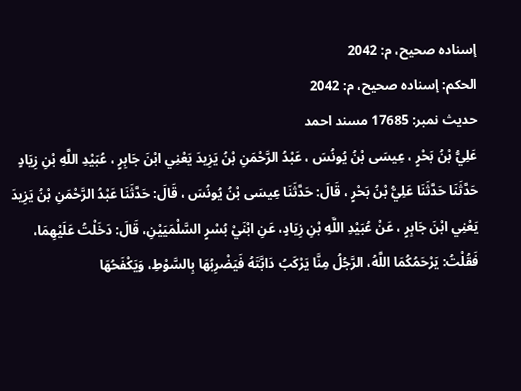إسناده صحيح، م: 2042
الحكم: إسناده صحيح، م: 2042
حدیث نمبر: 17685 مسند احمد
عَلِيُّ بْنُ بَحْرٍ ، عِيسَى بْنُ يُونُسَ ، عَبْدُ الرَّحْمَنِ بْنُ يَزِيدَ يَعْنِي ابْنَ جَابِرٍ ، عُبَيْدِ اللَّهِ بْنِ زِيَادٍ
حَدَّثَنَا حَدَّثَنَا عَلِيُّ بْنُ بَحْرٍ ، قَالَ: حَدَّثَنَا عِيسَى بْنُ يُونُسَ ، قَالَ: حَدَّثَنَا عَبْدُ الرَّحْمَنِ بْنُ يَزِيدَ يَعْنِي ابْنَ جَابِرٍ ، عَنْ عُبَيْدِ اللَّهِ بْنِ زِيَادٍ، عَنِ ابْنَيْ بُسْرٍ السَّلْمَيَيْنِ، قَالَ: دَخَلْتُ عَلَيْهِمَا، فَقُلْتُ: يَرْحَمُكُمَا اللَّهُ، الرَّجُلُ مِنَّا يَرْكَبُ دَابَّتَهُ فَيَضْرِبُهَا بِالسَّوْطِ، وَيَكْفَحُهَا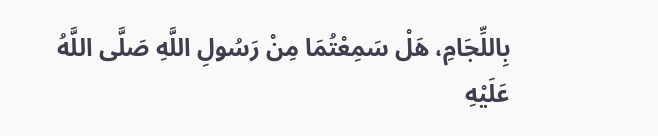بِاللِّجَامِ، هَلْ سَمِعْتُمَا مِنْ رَسُولِ اللَّهِ صَلَّى اللَّهُ عَلَيْهِ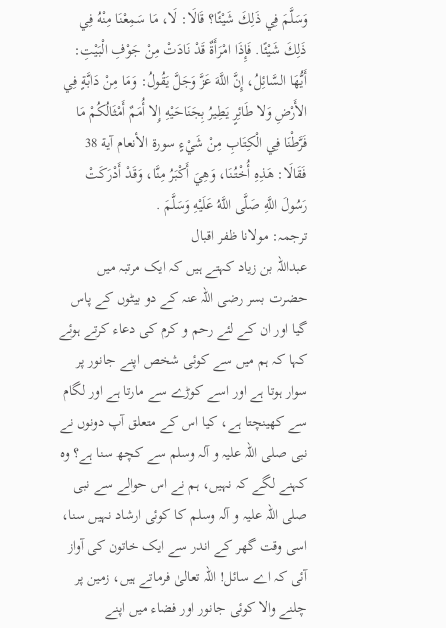وَسَلَّمَ فِي ذَلِكَ شَيْئًا؟ قَالَا: لَا، مَا سَمِعْنَا مِنْهُ فِي ذَلِكَ شَيْئًا. فَإِذَا امْرَأَةٌ قَدْ نَادَتْ مِنْ جَوْفِ الْبَيْتِ: أَيُّهَا السَّائِلُ، إِنَّ اللَّهَ عَزَّ وَجَلَّ يَقُولُ: وَمَا مِنْ دَابَّةٍ فِي الأَرْضِ وَلا طَائِرٍ يَطِيرُ بِجَنَاحَيْهِ إِلا أُمَمٌ أَمْثَالُكُمْ مَا فَرَّطْنَا فِي الْكِتَابِ مِنْ شَيْءٍ سورة الأنعام آية 38 فَقَالَا: هَذِهِ أُخْتُنَا، وَهِيَ أَكْبَرُ مِنَّا، وَقَدْ أَدْرَكَتْ رَسُولَ اللَّهِ صَلَّى اللَّهُ عَلَيْهِ وَسَلَّمَ .
ترجمہ: مولانا ظفر اقبال
عبداللہ بن زیاد کہتے ہیں کہ ایک مرتبہ میں حضرت بسر رضی اللہ عنہ کے دو بیٹوں کے پاس گیا اور ان کے لئے رحم و کرم کی دعاء کرتے ہوئے کہا کہ ہم میں سے کوئی شخص اپنے جانور پر سوار ہوتا ہے اور اسے کوڑے سے مارتا ہے اور لگام سے کھینچتا ہے، کیا اس کے متعلق آپ دونوں نے نبی صلی اللہ علیہ و آلہ وسلم سے کچھ سنا ہے؟ وہ کہنے لگے کہ نہیں، ہم نے اس حوالے سے نبی صلی اللہ علیہ و آلہ وسلم کا کوئی ارشاد نہیں سنا، اسی وقت گھر کے اندر سے ایک خاتون کی آواز آئی کہ اے سائل! اللہ تعالیٰ فرماتے ہیں، زمین پر چلنے والا کوئی جانور اور فضاء میں اپنے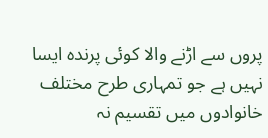پروں سے اڑنے والا کوئی پرندہ ایسا نہیں ہے جو تمہاری طرح مختلف خانوادوں میں تقسیم نہ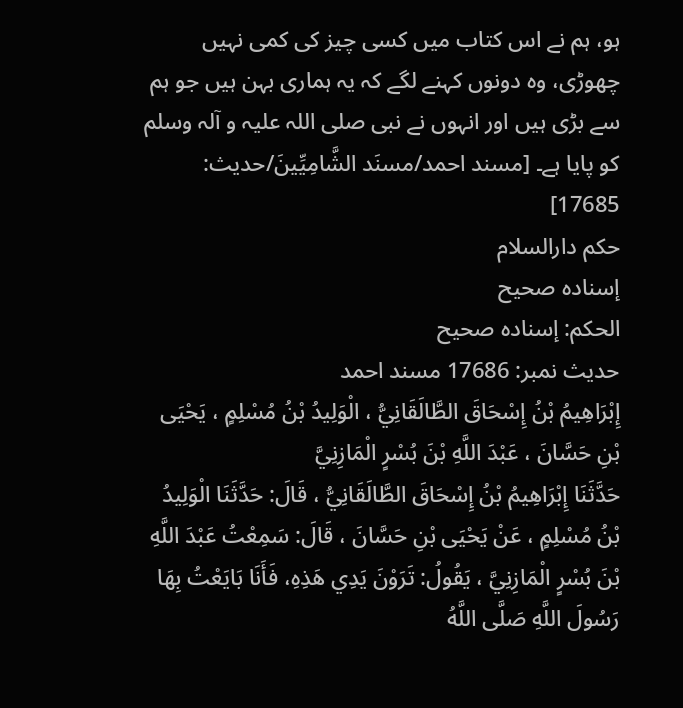ہو، ہم نے اس کتاب میں کسی چیز کی کمی نہیں چھوڑی، وہ دونوں کہنے لگے کہ یہ ہماری بہن ہیں جو ہم سے بڑی ہیں اور انہوں نے نبی صلی اللہ علیہ و آلہ وسلم کو پایا ہے۔ [مسند احمد/مسنَد الشَّامِیِّینَ/حدیث: 17685]
حکم دارالسلام
إسناده صحيح
الحكم: إسناده صحيح
حدیث نمبر: 17686 مسند احمد
إِبْرَاهِيمُ بْنُ إِسْحَاقَ الطَّالَقَانِيُّ ، الْوَلِيدُ بْنُ مُسْلِمٍ ، يَحْيَى بْنِ حَسَّانَ ، عَبْدَ اللَّهِ بْنَ بُسْرٍ الْمَازِنِيَّ
حَدَّثَنَا إِبْرَاهِيمُ بْنُ إِسْحَاقَ الطَّالَقَانِيُّ ، قَالَ: حَدَّثَنَا الْوَلِيدُ بْنُ مُسْلِمٍ ، عَنْ يَحْيَى بْنِ حَسَّانَ ، قَالَ: سَمِعْتُ عَبْدَ اللَّهِ بْنَ بُسْرٍ الْمَازِنِيَّ ، يَقُولُ: تَرَوْنَ يَدِي هَذِهِ، فَأَنَا بَايَعْتُ بِهَا رَسُولَ اللَّهِ صَلَّى اللَّهُ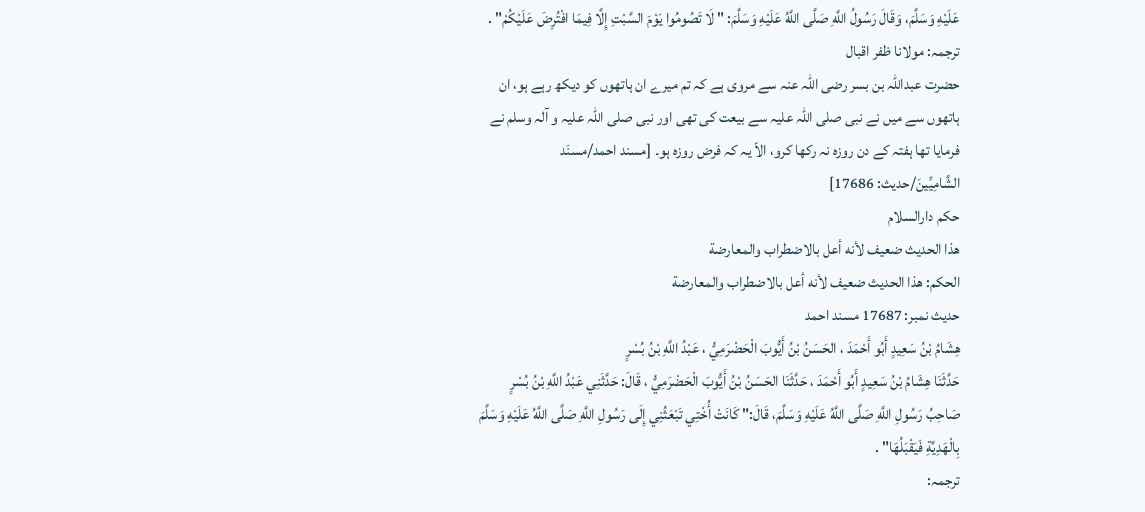عَلَيْهِ وَسَلَّمَ، وَقَالَ رَسُولُ اللَّهِ صَلَّى اللَّهُ عَلَيْهِ وَسَلَّمَ: " لَا تَصُومُوا يَوْمَ السَّبْتِ إِلَّا فِيمَا افْتُرِضَ عَلَيْكُمْ" .
ترجمہ: مولانا ظفر اقبال
حضرت عبداللہ بن بسر رضی اللہ عنہ سے مروی ہے کہ تم میرے ان ہاتھوں کو دیکھ رہے ہو، ان ہاتھوں سے میں نے نبی صلی اللہ علیہ سے بیعت کی تھی اور نبی صلی اللہ علیہ و آلہ وسلم نے فرمایا تھا ہفتہ کے دن روزہ نہ رکھا کرو، الاّ یہ کہ فرض روزہ ہو۔ [مسند احمد/مسنَد الشَّامِیِّینَ/حدیث: 17686]
حکم دارالسلام
هذا الحديث ضعيف لأنه أعل بالاضطراب والمعارضة
الحكم: هذا الحديث ضعيف لأنه أعل بالاضطراب والمعارضة
حدیث نمبر: 17687 مسند احمد
هِشَامُ بْنُ سَعِيدٍ أَبُو أَحْمَدَ ، الحَسَنُ بْنُ أَيُّوبَ الْحَضْرَمِيُّ ، عَبْدُ اللَّهِ بْنُ بُسْرٍ
حَدَّثَنَا هِشَامُ بْنُ سَعِيدٍ أَبُو أَحْمَدَ ، حَدَّثَنَا الحَسَنُ بْنُ أَيُّوبَ الْحَضْرَمِيُّ ، قَالَ: حَدَّثَنِي عَبْدُ اللَّهِ بْنُ بُسْرٍ صَاحِبُ رَسُولِ اللَّهِ صَلَّى اللَّهُ عَلَيْهِ وَسَلَّمَ، قَالَ:" كَانَتْ أُخْتِي تَبْعَثُنِي إِلَى رَسُولِ اللَّهِ صَلَّى اللَّهُ عَلَيْهِ وَسَلَّمَ بِالْهَدِيَّةِ فَيَقْبَلُهَا" .
ترجمہ: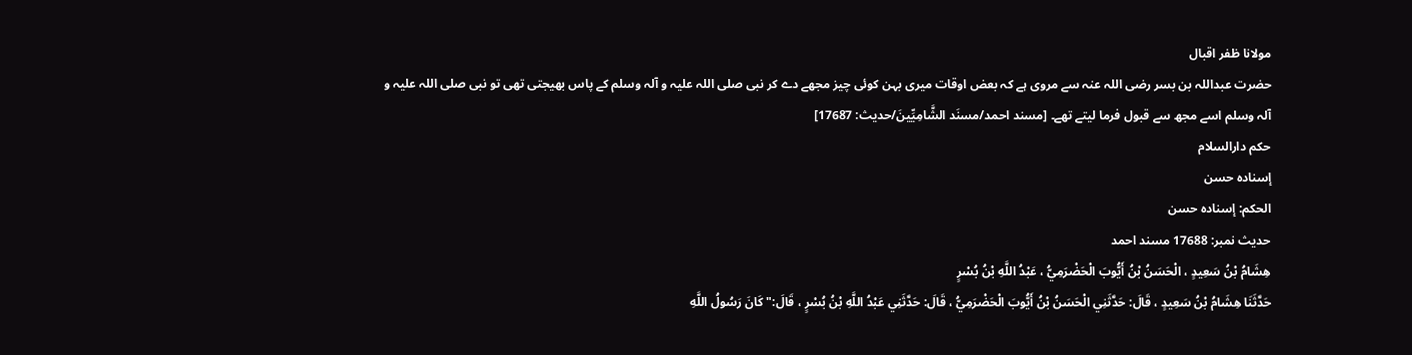مولانا ظفر اقبال
حضرت عبداللہ بن بسر رضی اللہ عنہ سے مروی ہے کہ بعض اوقات میری بہن کوئی چیز مجھے دے کر نبی صلی اللہ علیہ و آلہ وسلم کے پاس بھیجتی تھی تو نبی صلی اللہ علیہ و آلہ وسلم اسے مجھ سے قبول فرما لیتے تھے۔ [مسند احمد/مسنَد الشَّامِیِّینَ/حدیث: 17687]
حکم دارالسلام
إسناده حسن
الحكم: إسناده حسن
حدیث نمبر: 17688 مسند احمد
هِشَامُ بْنُ سَعِيدٍ ، الْحَسَنُ بْنُ أَيُّوبَ الْحَضْرَمِيُّ ، عَبْدُ اللَّهِ بْنُ بُسْرٍ
حَدَّثَنَا هِشَامُ بْنُ سَعِيدٍ ، قَالَ: حَدَّثَنِي الْحَسَنُ بْنُ أَيُّوبَ الْحَضْرَمِيُّ ، قَالَ: حَدَّثَنِي عَبْدُ اللَّهِ بْنُ بُسْرٍ ، قَالَ:" كَانَ رَسُولُ اللَّهِ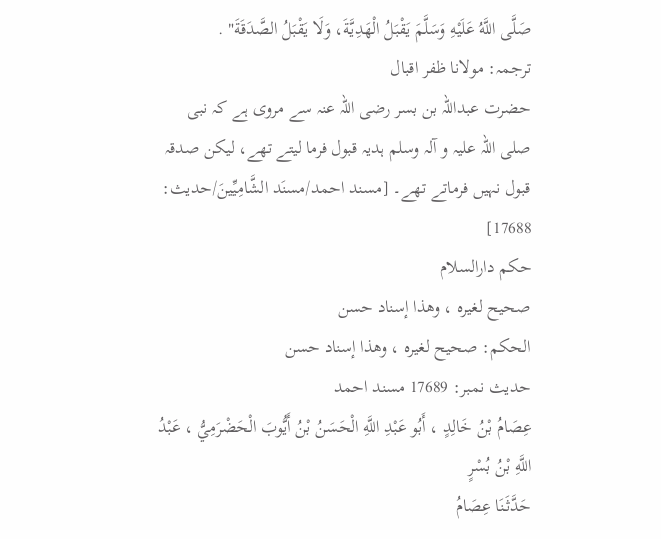صَلَّى اللَّهُ عَلَيْهِ وَسَلَّمَ يَقْبَلُ الْهَدِيَّةَ، وَلَا يَقْبَلُ الصَّدَقَةَ" .
ترجمہ: مولانا ظفر اقبال
حضرت عبداللہ بن بسر رضی اللہ عنہ سے مروی ہے کہ نبی صلی اللہ علیہ و آلہ وسلم ہدیہ قبول فرما لیتے تھے، لیکن صدقہ قبول نہیں فرماتے تھے۔ [مسند احمد/مسنَد الشَّامِیِّینَ/حدیث: 17688]
حکم دارالسلام
صحيح لغيره ، وهذا إسناد حسن
الحكم: صحيح لغيره ، وهذا إسناد حسن
حدیث نمبر: 17689 مسند احمد
عِصَامُ بْنُ خَالِدٍ ، أَبُو عَبْدِ اللَّهِ الْحَسَنُ بْنُ أَيُّوبَ الْحَضْرَمِيُّ ، عَبْدُ اللَّهِ بْنُ بُسْرٍ
حَدَّثَنَا عِصَامُ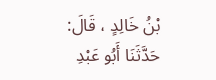بْنُ خَالِدٍ ، قَالَ: حَدَّثَنَا أَبُو عَبْدِ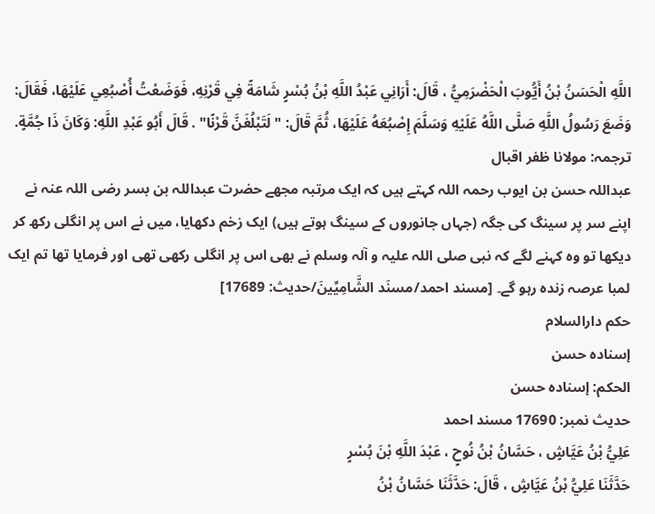اللَّهِ الْحَسَنُ بْنُ أَيُّوبَ الْحَضْرَمِيُّ ، قَالَ: أَرَانِي عَبْدُ اللَّهِ بْنُ بُسْرٍ شَامَةً فِي قَرْنِهِ، فَوَضَعْتُ أُصْبُعِي عَلَيْهَا، فَقَالَ: وَضَعَ رَسُولُ اللَّهِ صَلَّى اللَّهُ عَلَيْهِ وَسَلَّمَ إِصْبُعَهُ عَلَيْهَا، ثُمَّ قَالَ: " لَتَبْلُغَنَّ قَرْنًا" . قَالَ أَبُو عَبْدِ اللَّهِ: وَكَانَ ذَا جُمَّةٍ.
ترجمہ: مولانا ظفر اقبال
عبداللہ حسن بن ایوب رحمہ اللہ کہتے ہیں کہ ایک مرتبہ مجھے حضرت عبداللہ بن بسر رضی اللہ عنہ نے اپنے سر پر سینگ کی جگہ (جہاں جانوروں کے سینگ ہوتے ہیں) ایک زخم دکھایا، میں نے اس پر انگلی رکھ کر دیکھا تو وہ کہنے لگے کہ نبی صلی اللہ علیہ و آلہ وسلم نے بھی اس پر انگلی رکھی تھی اور فرمایا تھا تم ایک لمبا عرصہ زندہ رہو گے۔ [مسند احمد/مسنَد الشَّامِیِّینَ/حدیث: 17689]
حکم دارالسلام
إسناده حسن
الحكم: إسناده حسن
حدیث نمبر: 17690 مسند احمد
عَلِيُّ بْنُ عَيَّاشٍ ، حَسَّانُ بْنُ نُوحٍ ، عَبْدَ اللَّهِ بْنَ بُسْرٍ
حَدَّثَنَا عَلِيُّ بْنُ عَيَّاشٍ ، قَالَ: حَدَّثَنَا حَسَّانُ بْنُ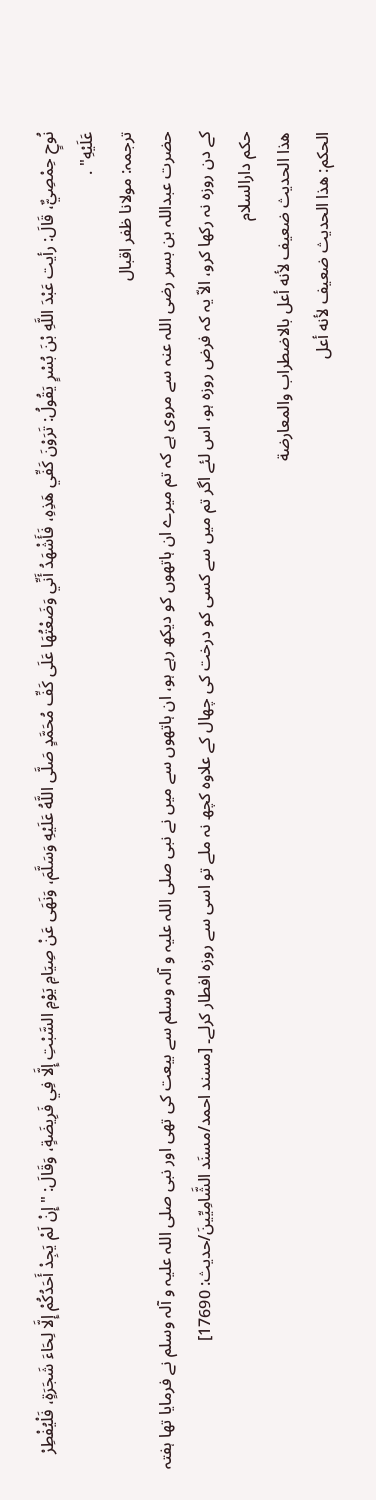نُوحٍ حِمْصِيٌّ، قَالَ: رأيت عَبْدَ اللَّهِ بْنَ بُسْرٍ يَقُولُ: تَرَوْنَ كَفِّي هَذِهِ، فَأَشْهَدُ أَنِّي وَضَعْتُهَا عَلَى كَفِّ مُحَمَّدٍ صَلَّى اللَّهُ عَلَيْهِ وَسَلَّمَ، وَنَهَى عَنْ صِيَامِ يَوْمِ السَّبْتِ إِلَّا فِي فَرِيضَةٍ، وَقَالَ: " إِنْ لَمْ يَجِدْ أَحَدُكُمْ إِلَّا لِحَاءَ شَجَرَةٍ، فَلْيُفْطِرْ عَلَيْهِ" .
ترجمہ: مولانا ظفر اقبال
حضرت عبداللہ بن بسر رضی اللہ عنہ سے مروی ہے کہ تم میرے ان ہاتھوں کو دیکھ رہے ہو، ان ہاتھوں سے میں نے نبی صلی اللہ علیہ و آلہ وسلم سے بیعت کی تھی اور نبی صلی اللہ علیہ و آلہ وسلم نے فرمایا تھا ہفتہ کے دن روزہ نہ رکھا کرو، الاّ یہ کہ فرض روزہ ہو، اس لئے اگر تم میں سے کسی کو درخت کی چھال کے علاوہ کچھ نہ ملے تو اسی سے روزہ افطار کرلے۔ [مسند احمد/مسنَد الشَّامِیِّینَ/حدیث: 17690]
حکم دارالسلام
هذا الحديث ضعيف لأنه أعل بالاضطراب والمعارضة
الحكم: هذا الحديث ضعيف لأنه أعل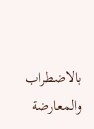بالاضطراب والمعارضة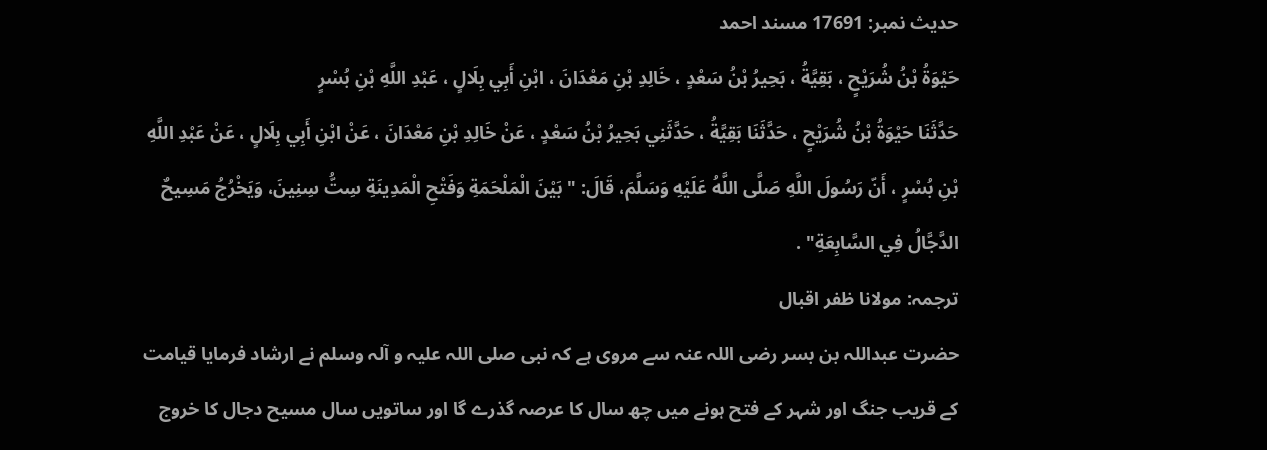حدیث نمبر: 17691 مسند احمد
حَيْوَةُ بْنُ شُرَيْحٍ ، بَقِيَّةُ ، بَحِيرُ بْنُ سَعْدٍ ، خَالِدِ بْنِ مَعْدَانَ ، ابْنِ أَبِي بِلَالٍ ، عَبْدِ اللَّهِ بْنِ بُسْرٍ
حَدَّثَنَا حَيْوَةُ بْنُ شُرَيْحٍ ، حَدَّثَنَا بَقِيَّةُ ، حَدَّثَنِي بَحِيرُ بْنُ سَعْدٍ ، عَنْ خَالِدِ بْنِ مَعْدَانَ ، عَنْ ابْنِ أَبِي بِلَالٍ ، عَنْ عَبْدِ اللَّهِ بْنِ بُسْرٍ ، أَنّ رَسُولَ اللَّهِ صَلَّى اللَّهُ عَلَيْهِ وَسَلَّمَ، قَالَ: " بَيْنَ الْمَلْحَمَةِ وَفَتْحِ الْمَدِينَةِ سِتُّ سِنِينَ، وَيَخْرُجُ مَسِيحٌ الدَّجَّالُ فِي السَّابِعَةِ" .
ترجمہ: مولانا ظفر اقبال
حضرت عبداللہ بن بسر رضی اللہ عنہ سے مروی ہے کہ نبی صلی اللہ علیہ و آلہ وسلم نے ارشاد فرمایا قیامت کے قریب جنگ اور شہر کے فتح ہونے میں چھ سال کا عرصہ گذرے گا اور ساتویں سال مسیح دجال کا خروج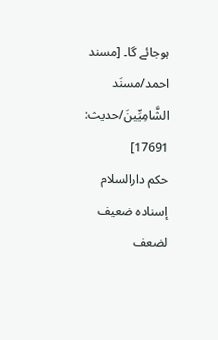ہوجائے گا۔ [مسند احمد/مسنَد الشَّامِیِّینَ/حدیث: 17691]
حکم دارالسلام
إسناده ضعيف لضعف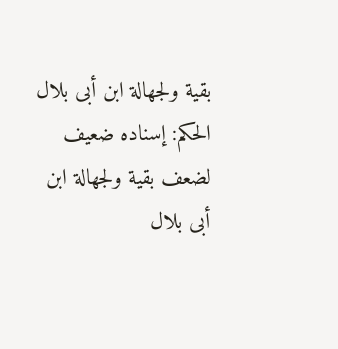بقية ولجهالة ابن أبى بلال
الحكم: إسناده ضعيف لضعف بقية ولجهالة ابن أبى بلال